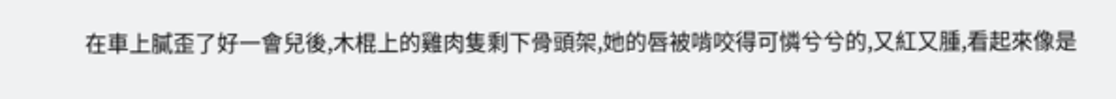在車上膩歪了好一會兒後,木棍上的雞肉隻剩下骨頭架,她的唇被啃咬得可憐兮兮的,又紅又腫,看起來像是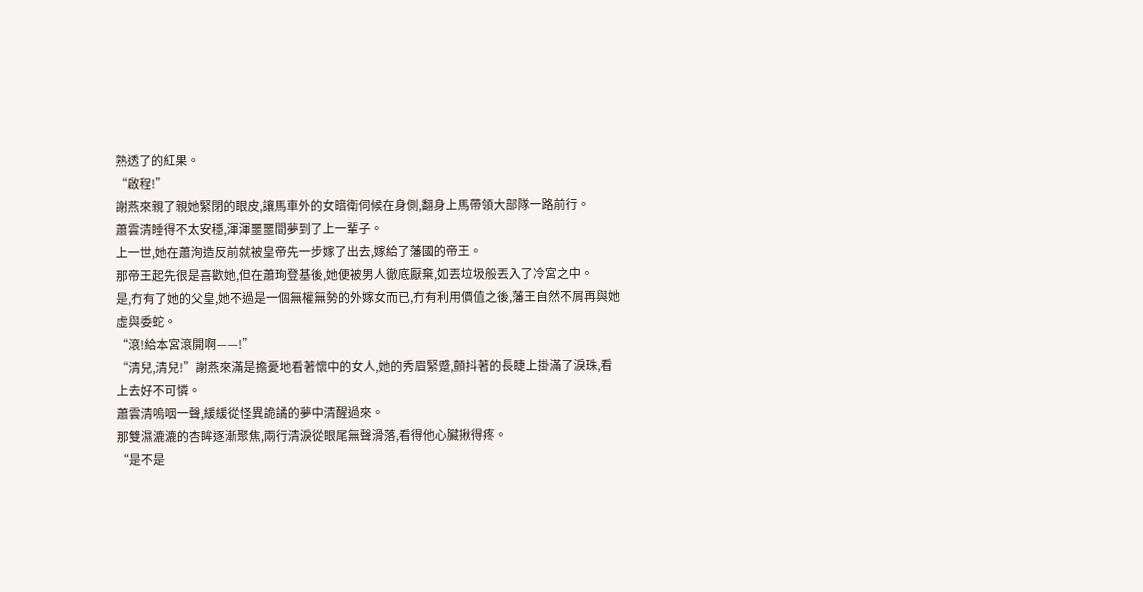熟透了的紅果。
“啟程!”
謝燕來親了親她緊閉的眼皮,讓馬車外的女暗衛伺候在身側,翻身上馬帶領大部隊一路前行。
蕭雲清睡得不太安穩,渾渾噩噩間夢到了上一輩子。
上一世,她在蕭洵造反前就被皇帝先一步嫁了出去,嫁給了藩國的帝王。
那帝王起先很是喜歡她,但在蕭珣登基後,她便被男人徹底厭棄,如丟垃圾般丟入了冷宮之中。
是,冇有了她的父皇,她不過是一個無權無勢的外嫁女而已,冇有利用價值之後,藩王自然不屑再與她虛與委蛇。
“滾!給本宮滾開啊——!”
“清兒,清兒!”謝燕來滿是擔憂地看著懷中的女人,她的秀眉緊蹙,顫抖著的長睫上掛滿了淚珠,看上去好不可憐。
蕭雲清嗚咽一聲,緩緩從怪異詭譎的夢中清醒過來。
那雙濕漉漉的杏眸逐漸聚焦,兩行清淚從眼尾無聲滑落,看得他心臟揪得疼。
“是不是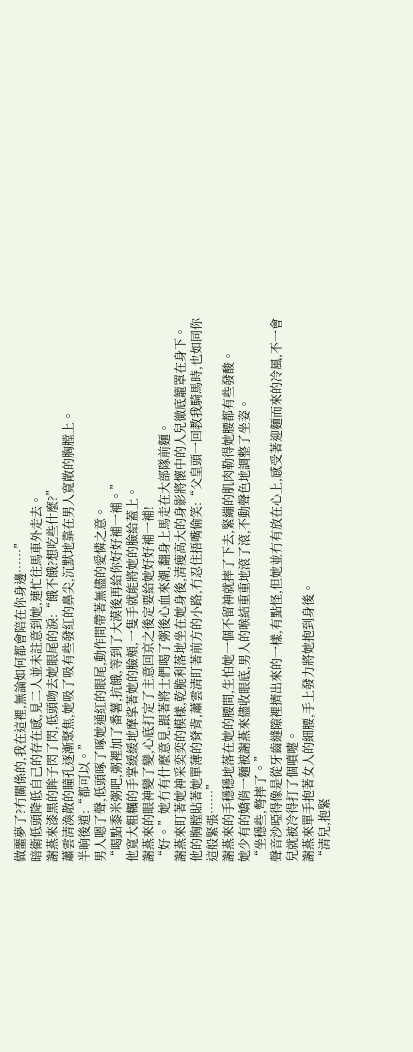做噩夢了?冇關係的,我在這裡,無論如何都會陪在你身邊……”
暗衛低頭降低自己的存在感,見二人並未註意到她,連忙往馬車外走去。
謝燕來漆黑的眸子閃了閃,低頭吻去她眼尾的淚:“餓不餓?想吃些什麼?”
蕭雲清渙散的瞳孔逐漸聚焦,她吸了吸有些發紅的鼻尖,沉默地靠在男人寬敞的胸膛上。
半晌後道:“都可以。”
男人嗯了聲,低頭啄了啄她通紅的眼尾,動作間帶著無儘的愛憐之意。
“喝點黍米粥吧,粥裡加了番薯,抗餓,等到了大漠後再給你好好補一補。”
他寬大粗糲的手掌緩緩地摩挲著她的臉頰,一隻手就能將她的臉給蓋上。
謝燕來的眼神變了變,心底打定了主意回京之後定要給她好好補一補!
“好。”她冇有什麼意見,跟著將士們喝了粥後心血來潮,翻身上馬走在大部隊前麵。
謝燕來盯著她神采奕奕的模樣,乾脆利落地坐在她身後,清瘦高大的身影將懷中的人兒徹底籠罩在身下。
他的胸膛貼著她單薄的脊背,蕭雲清盯著前方的小路,冇忍住捂嘴偷笑:“父皇頭一回教我騎馬時,也如同你這般緊張……”
謝燕來的手穩穩地落在她的腰間,生怕她一個不留神就摔了下去,緊繃的肌肉勒得她腰都有些發酸。
她少有的嬌俏一麵被謝燕來儘收眼底,男人的喉結重重地滾了滾,不動聲色地調整了坐姿。
“坐穩些,彆摔了。”
聲音沙啞得像是從牙齒縫隙裡擠出來的一樣,有點怪,但她並冇有放在心上,感受著迎麵而來的冷風,不一會兒就被冷得打了個噴嚏。
謝燕來單手抱著女人的細腰,手上發力將她抱到身後。
“清兒,抱緊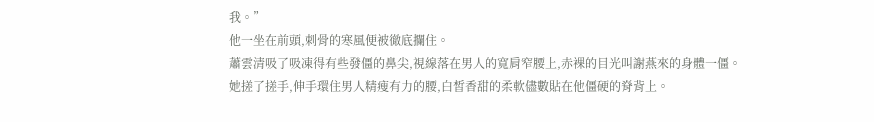我。”
他一坐在前頭,刺骨的寒風便被徹底攔住。
蕭雲清吸了吸凍得有些發僵的鼻尖,視線落在男人的寬肩窄腰上,赤裸的目光叫謝燕來的身體一僵。
她搓了搓手,伸手環住男人精瘦有力的腰,白皙香甜的柔軟儘數貼在他僵硬的脊背上。